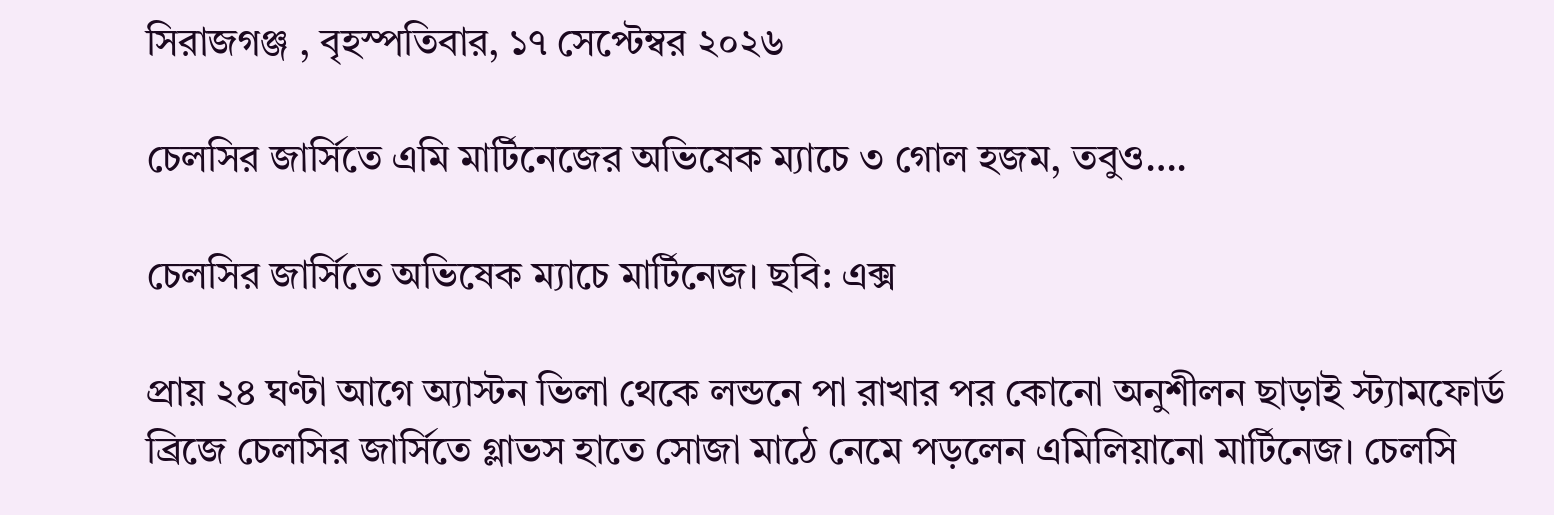সিরাজগঞ্জ , বৃহস্পতিবার, ১৭ সেপ্টেম্বর ২০২৬

চেলসির জার্সিতে এমি মার্টিনেজের অভিষেক ম্যাচে ৩ গোল হজম, তবুও….

চেলসির জার্সিতে অভিষেক ম্যাচে মার্টিনেজ। ছবি: এক্স

প্রায় ২৪ ঘণ্টা আগে অ্যাস্টন ভিলা থেকে লন্ডনে পা রাখার পর কোনো অনুশীলন ছাড়াই স্ট্যামফোর্ড ব্রিজে চেলসির জার্সিতে গ্লাভস হাতে সোজা মাঠে নেমে পড়লেন এমিলিয়ানো মার্টিনেজ। চেলসি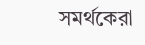সমর্থকেরা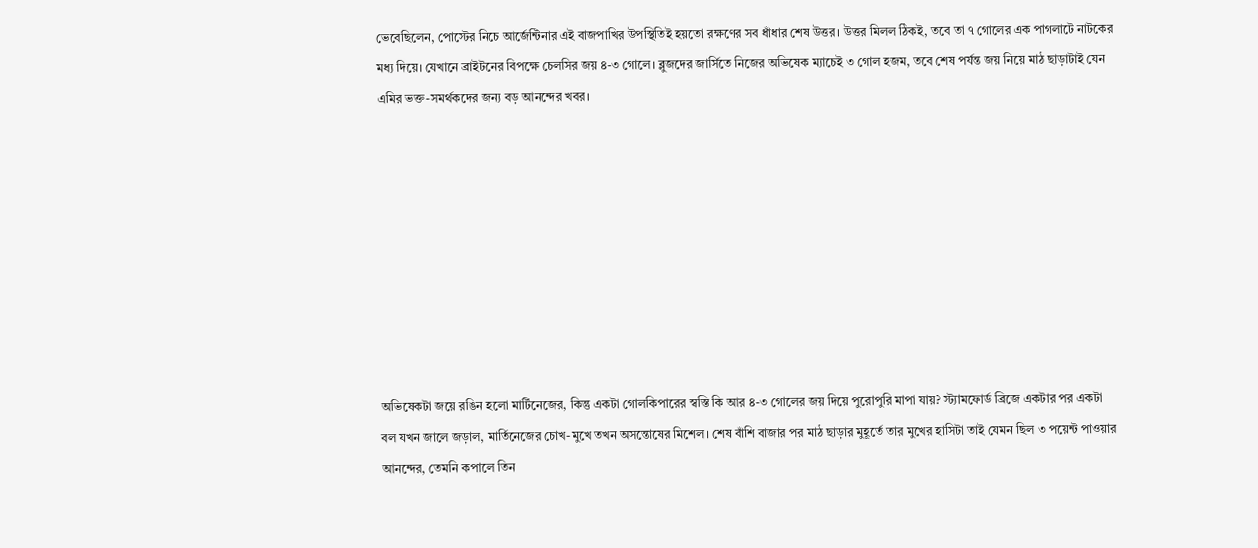ভেবেছিলেন, পোস্টের নিচে আর্জেন্টিনার এই বাজপাখির উপস্থিতিই হয়তো রক্ষণের সব ধাঁধার শেষ উত্তর। উত্তর মিলল ঠিকই, তবে তা ৭ গোলের এক পাগলাটে নাটকের মধ্য দিয়ে। যেখানে ব্রাইটনের বিপক্ষে চেলসির জয় ৪-৩ গোলে। ব্লুজদের জার্সিতে নিজের অভিষেক ম্যাচেই ৩ গোল হজম, তবে শেষ পর্যন্ত জয় নিয়ে মাঠ ছাড়াটাই যেন এমির ভক্ত-সমর্থকদের জন্য বড় আনন্দের খবর।









অভিষেকটা জয়ে রঙিন হলো মার্টিনেজের, কিন্তু একটা গোলকিপারের স্বস্তি কি আর ৪-৩ গোলের জয় দিয়ে পুরোপুরি মাপা যায়? স্ট্যামফোর্ড ব্রিজে একটার পর একটা বল যখন জালে জড়াল, মার্তিনেজের চোখ-মুখে তখন অসন্তোষের মিশেল। শেষ বাঁশি বাজার পর মাঠ ছাড়ার মুহূর্তে তার মুখের হাসিটা তাই যেমন ছিল ৩ পয়েন্ট পাওয়ার আনন্দের, তেমনি কপালে তিন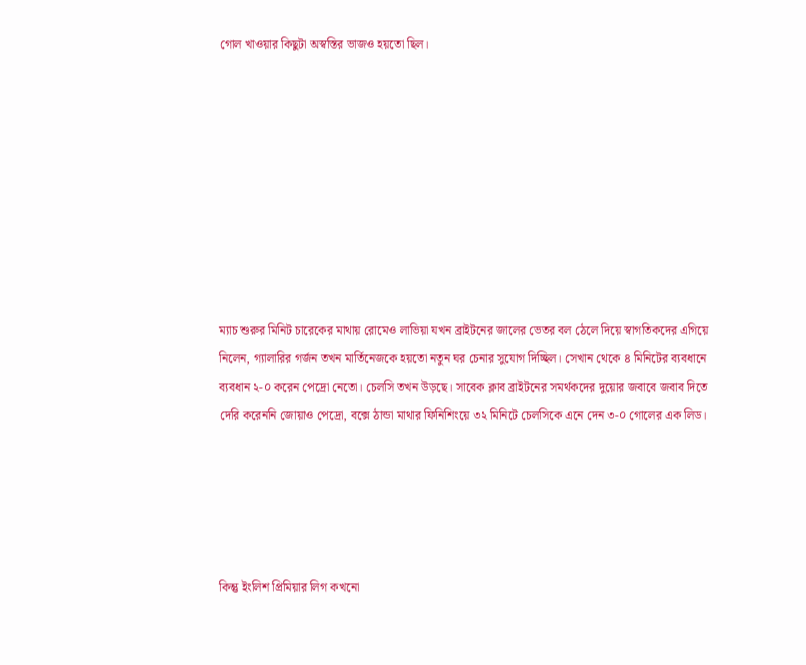গোল খাওয়ার কিছুটা অস্বস্তির ভাজও হয়তো ছিল।









ম্যাচ শুরুর মিনিট চারেকের মাথায় রোমেও লাভিয়া যখন ব্রাইটনের জালের ভেতর বল ঠেলে দিয়ে স্বাগতিকদের এগিয়ে নিলেন, গ্যালারির গর্জন তখন মার্তিনেজকে হয়তো নতুন ঘর চেনার সুযোগ দিচ্ছিল। সেখান থেকে ৪ মিনিটের ব্যবধানে ব্যবধান ২-০ করেন পেদ্রো নেতো। চেলসি তখন উড়ছে। সাবেক ক্লাব ব্রাইটনের সমর্থকদের দুয়োর জবাবে জবাব দিতে দেরি করেননি জোয়াও পেদ্রো, বক্সে ঠান্ডা মাথার ফিনিশিংয়ে ৩২ মিনিটে চেলসিকে এনে দেন ৩-০ গোলের এক লিড।





কিন্তু ইংলিশ প্রিমিয়ার লিগ কখনো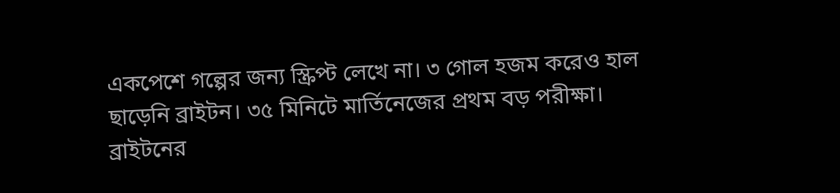একপেশে গল্পের জন্য স্ক্রিপ্ট লেখে না। ৩ গোল হজম করেও হাল ছাড়েনি ব্রাইটন। ৩৫ মিনিটে মার্তিনেজের প্রথম বড় পরীক্ষা। ব্রাইটনের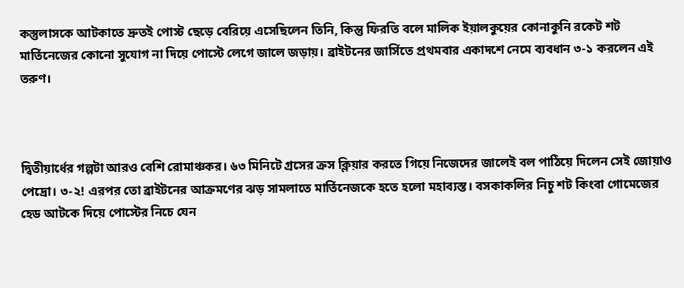কস্তুলাসকে আটকাতে দ্রুতই পোস্ট ছেড়ে বেরিয়ে এসেছিলেন তিনি, কিন্তু ফিরতি বলে মালিক ইয়ালকুয়ের কোনাকুনি রকেট শট মার্তিনেজের কোনো সুযোগ না দিয়ে পোস্টে লেগে জালে জড়ায়। ব্রাইটনের জার্সিতে প্রথমবার একাদশে নেমে ব্যবধান ৩-১ করলেন এই তরুণ।



দ্বিতীয়ার্ধের গল্পটা আরও বেশি রোমাঞ্চকর। ৬৩ মিনিটে গ্রসের ক্রস ক্লিয়ার করতে গিয়ে নিজেদের জালেই বল পাঠিয়ে দিলেন সেই জোয়াও পেদ্রো। ৩-২! এরপর তো ব্রাইটনের আক্রমণের ঝড় সামলাতে মার্তিনেজকে হতে হলো মহাব্যস্ত। বসকাকলির নিচু শট কিংবা গোমেজের হেড আটকে দিয়ে পোস্টের নিচে যেন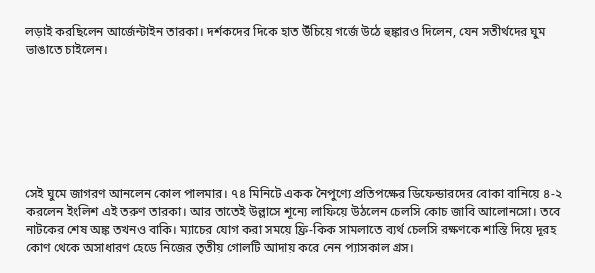লড়াই করছিলেন আর্জেন্টাইন তারকা। দর্শকদের দিকে হাত উঁচিয়ে গর্জে উঠে হুঙ্কারও দিলেন, যেন সতীর্থদের ঘুম ভাঙাতে চাইলেন।







সেই ঘুমে জাগরণ আনলেন কোল পালমার। ৭৪ মিনিটে একক নৈপুণ্যে প্রতিপক্ষের ডিফেন্ডারদের বোকা বানিয়ে ৪-২ করলেন ইংলিশ এই তরুণ তারকা। আর তাতেই উল্লাসে শূন্যে লাফিয়ে উঠলেন চেলসি কোচ জাবি আলোনসো। তবে নাটকের শেষ অঙ্ক তখনও বাকি। ম্যাচের যোগ করা সময়ে ফ্রি-কিক সামলাতে ব্যর্থ চেলসি রক্ষণকে শাস্তি দিয়ে দূরহ কোণ থেকে অসাধারণ হেডে নিজের তৃতীয় গোলটি আদায় করে নেন প্যাসকাল গ্রস।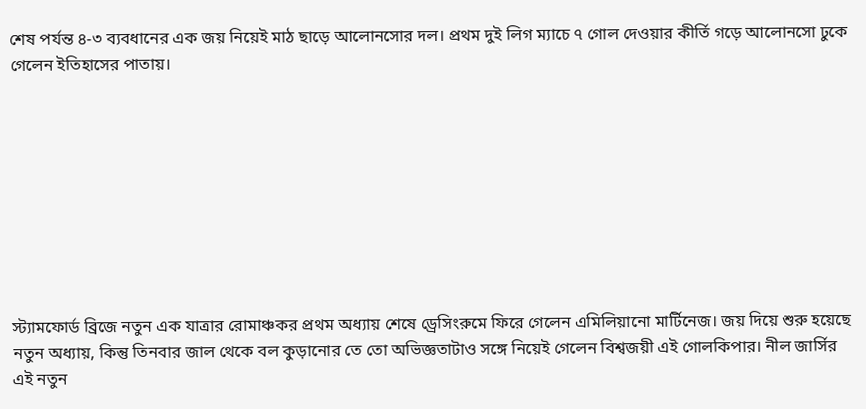শেষ পর্যন্ত ৪-৩ ব্যবধানের এক জয় নিয়েই মাঠ ছাড়ে আলোনসোর দল। প্রথম দুই লিগ ম্যাচে ৭ গোল দেওয়ার কীর্তি গড়ে আলোনসো ঢুকে গেলেন ইতিহাসের পাতায়।









স্ট্যামফোর্ড ব্রিজে নতুন এক যাত্রার রোমাঞ্চকর প্রথম অধ্যায় শেষে ড্রেসিংরুমে ফিরে গেলেন এমিলিয়ানো মার্টিনেজ। জয় দিয়ে শুরু হয়েছে নতুন অধ্যায়, কিন্তু তিনবার জাল থেকে বল কুড়ানোর তে তো অভিজ্ঞতাটাও সঙ্গে নিয়েই গেলেন বিশ্বজয়ী এই গোলকিপার। নীল জার্সির এই নতুন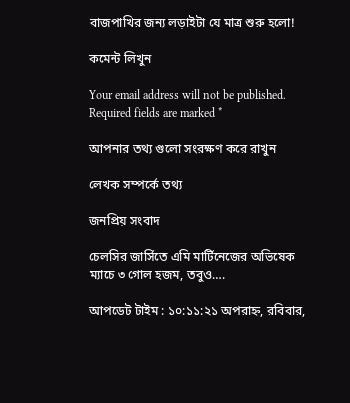বাজপাখির জন্য লড়াইটা যে মাত্র শুরু হলো!

কমেন্ট লিখুন

Your email address will not be published. Required fields are marked *

আপনার তথ্য গুলো সংরক্ষণ করে রাখুন

লেখক সম্পর্কে তথ্য

জনপ্রিয় সংবাদ

চেলসির জার্সিতে এমি মার্টিনেজের অভিষেক ম্যাচে ৩ গোল হজম, তবুও….

আপডেট টাইম : ১০:১১:২১ অপরাহ্ন, রবিবার,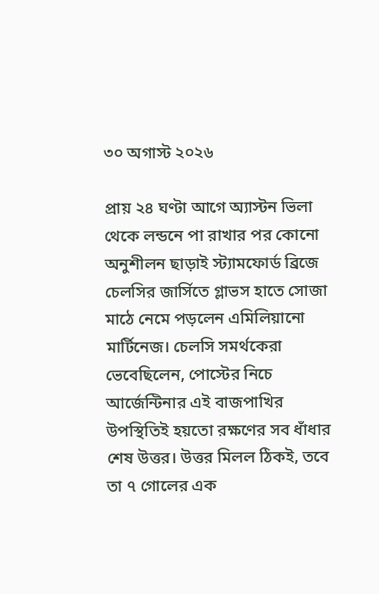৩০ অগাস্ট ২০২৬

প্রায় ২৪ ঘণ্টা আগে অ্যাস্টন ভিলা থেকে লন্ডনে পা রাখার পর কোনো অনুশীলন ছাড়াই স্ট্যামফোর্ড ব্রিজে চেলসির জার্সিতে গ্লাভস হাতে সোজা মাঠে নেমে পড়লেন এমিলিয়ানো মার্টিনেজ। চেলসি সমর্থকেরা ভেবেছিলেন, পোস্টের নিচে আর্জেন্টিনার এই বাজপাখির উপস্থিতিই হয়তো রক্ষণের সব ধাঁধার শেষ উত্তর। উত্তর মিলল ঠিকই, তবে তা ৭ গোলের এক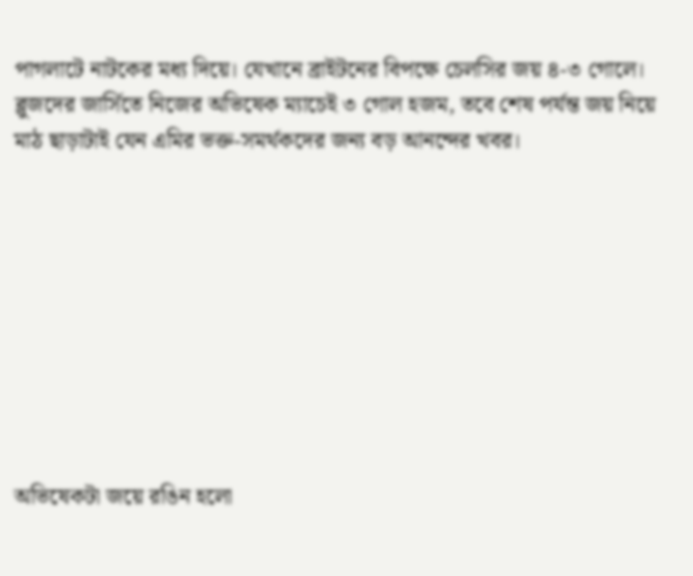পাগলাটে নাটকের মধ্য দিয়ে। যেখানে ব্রাইটনের বিপক্ষে চেলসির জয় ৪-৩ গোলে। ব্লুজদের জার্সিতে নিজের অভিষেক ম্যাচেই ৩ গোল হজম, তবে শেষ পর্যন্ত জয় নিয়ে মাঠ ছাড়াটাই যেন এমির ভক্ত-সমর্থকদের জন্য বড় আনন্দের খবর।









অভিষেকটা জয়ে রঙিন হলো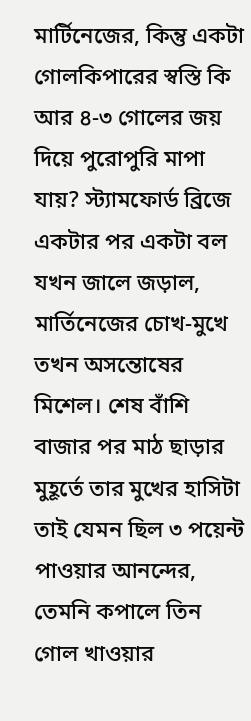মার্টিনেজের, কিন্তু একটা গোলকিপারের স্বস্তি কি আর ৪-৩ গোলের জয় দিয়ে পুরোপুরি মাপা যায়? স্ট্যামফোর্ড ব্রিজে একটার পর একটা বল যখন জালে জড়াল, মার্তিনেজের চোখ-মুখে তখন অসন্তোষের মিশেল। শেষ বাঁশি বাজার পর মাঠ ছাড়ার মুহূর্তে তার মুখের হাসিটা তাই যেমন ছিল ৩ পয়েন্ট পাওয়ার আনন্দের, তেমনি কপালে তিন গোল খাওয়ার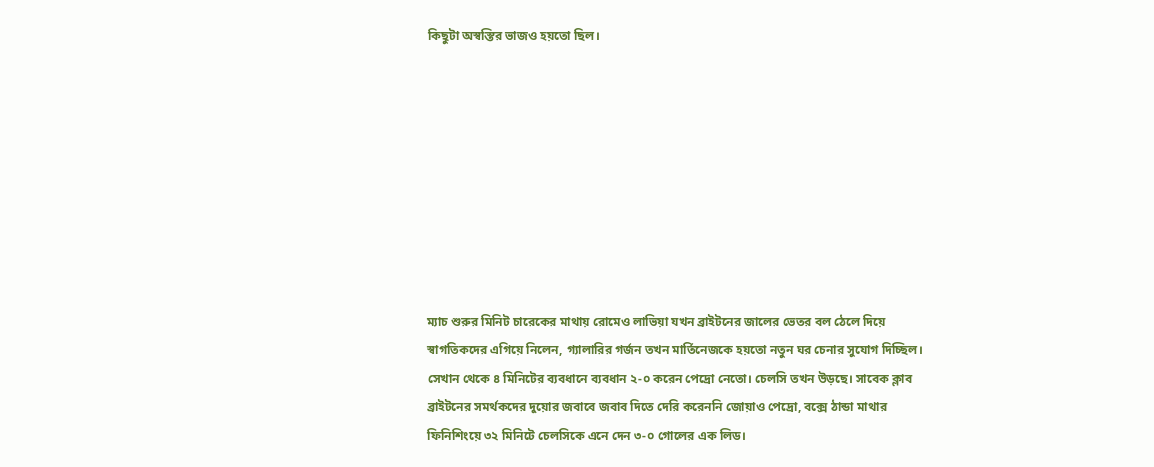কিছুটা অস্বস্তির ভাজও হয়তো ছিল।









ম্যাচ শুরুর মিনিট চারেকের মাথায় রোমেও লাভিয়া যখন ব্রাইটনের জালের ভেতর বল ঠেলে দিয়ে স্বাগতিকদের এগিয়ে নিলেন, গ্যালারির গর্জন তখন মার্তিনেজকে হয়তো নতুন ঘর চেনার সুযোগ দিচ্ছিল। সেখান থেকে ৪ মিনিটের ব্যবধানে ব্যবধান ২-০ করেন পেদ্রো নেতো। চেলসি তখন উড়ছে। সাবেক ক্লাব ব্রাইটনের সমর্থকদের দুয়োর জবাবে জবাব দিতে দেরি করেননি জোয়াও পেদ্রো, বক্সে ঠান্ডা মাথার ফিনিশিংয়ে ৩২ মিনিটে চেলসিকে এনে দেন ৩-০ গোলের এক লিড।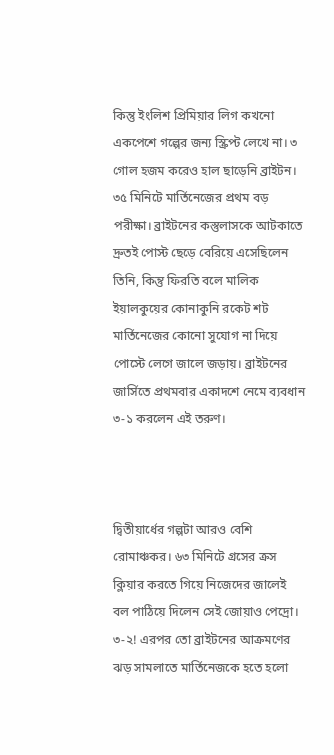কিন্তু ইংলিশ প্রিমিয়ার লিগ কখনো একপেশে গল্পের জন্য স্ক্রিপ্ট লেখে না। ৩ গোল হজম করেও হাল ছাড়েনি ব্রাইটন। ৩৫ মিনিটে মার্তিনেজের প্রথম বড় পরীক্ষা। ব্রাইটনের কস্তুলাসকে আটকাতে দ্রুতই পোস্ট ছেড়ে বেরিয়ে এসেছিলেন তিনি, কিন্তু ফিরতি বলে মালিক ইয়ালকুয়ের কোনাকুনি রকেট শট মার্তিনেজের কোনো সুযোগ না দিয়ে পোস্টে লেগে জালে জড়ায়। ব্রাইটনের জার্সিতে প্রথমবার একাদশে নেমে ব্যবধান ৩-১ করলেন এই তরুণ।



দ্বিতীয়ার্ধের গল্পটা আরও বেশি রোমাঞ্চকর। ৬৩ মিনিটে গ্রসের ক্রস ক্লিয়ার করতে গিয়ে নিজেদের জালেই বল পাঠিয়ে দিলেন সেই জোয়াও পেদ্রো। ৩-২! এরপর তো ব্রাইটনের আক্রমণের ঝড় সামলাতে মার্তিনেজকে হতে হলো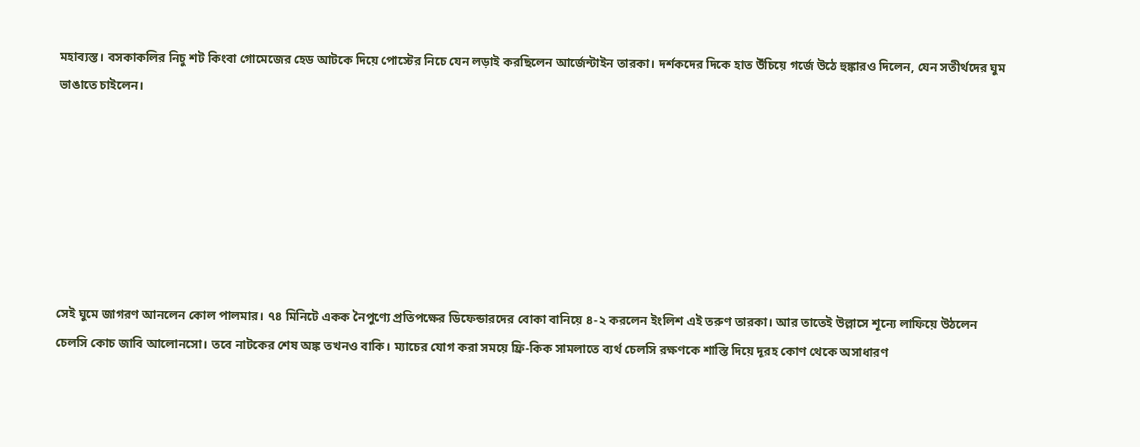মহাব্যস্ত। বসকাকলির নিচু শট কিংবা গোমেজের হেড আটকে দিয়ে পোস্টের নিচে যেন লড়াই করছিলেন আর্জেন্টাইন তারকা। দর্শকদের দিকে হাত উঁচিয়ে গর্জে উঠে হুঙ্কারও দিলেন, যেন সতীর্থদের ঘুম ভাঙাতে চাইলেন।







সেই ঘুমে জাগরণ আনলেন কোল পালমার। ৭৪ মিনিটে একক নৈপুণ্যে প্রতিপক্ষের ডিফেন্ডারদের বোকা বানিয়ে ৪-২ করলেন ইংলিশ এই তরুণ তারকা। আর তাতেই উল্লাসে শূন্যে লাফিয়ে উঠলেন চেলসি কোচ জাবি আলোনসো। তবে নাটকের শেষ অঙ্ক তখনও বাকি। ম্যাচের যোগ করা সময়ে ফ্রি-কিক সামলাতে ব্যর্থ চেলসি রক্ষণকে শাস্তি দিয়ে দূরহ কোণ থেকে অসাধারণ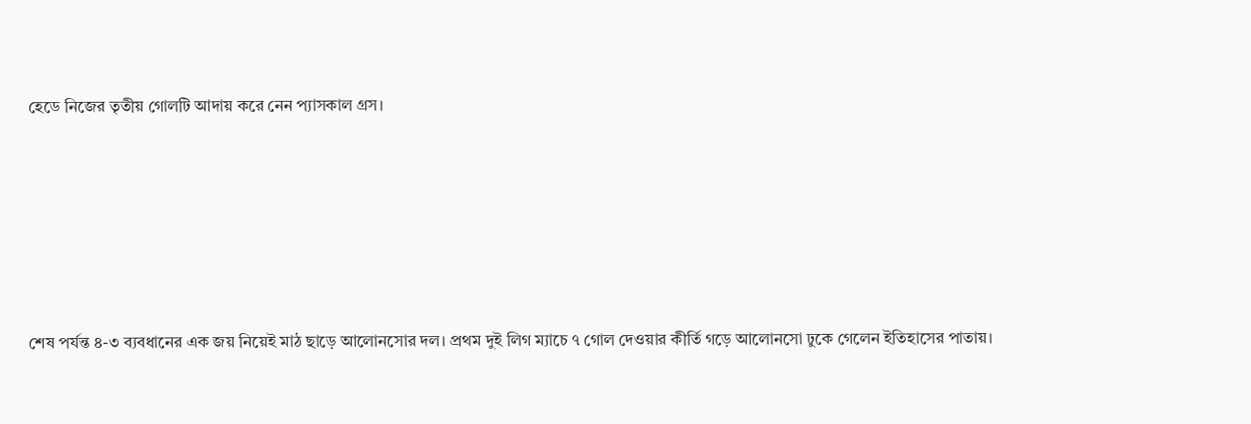হেডে নিজের তৃতীয় গোলটি আদায় করে নেন প্যাসকাল গ্রস।









শেষ পর্যন্ত ৪-৩ ব্যবধানের এক জয় নিয়েই মাঠ ছাড়ে আলোনসোর দল। প্রথম দুই লিগ ম্যাচে ৭ গোল দেওয়ার কীর্তি গড়ে আলোনসো ঢুকে গেলেন ইতিহাসের পাতায়।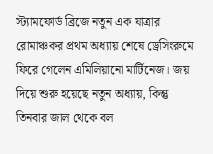স্ট্যামফোর্ড ব্রিজে নতুন এক যাত্রার রোমাঞ্চকর প্রথম অধ্যায় শেষে ড্রেসিংরুমে ফিরে গেলেন এমিলিয়ানো মার্টিনেজ। জয় দিয়ে শুরু হয়েছে নতুন অধ্যায়, কিন্তু তিনবার জাল থেকে বল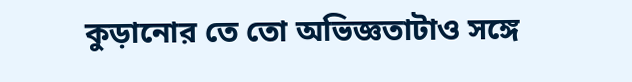কুড়ানোর তে তো অভিজ্ঞতাটাও সঙ্গে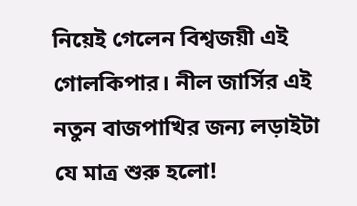নিয়েই গেলেন বিশ্বজয়ী এই গোলকিপার। নীল জার্সির এই নতুন বাজপাখির জন্য লড়াইটা যে মাত্র শুরু হলো!